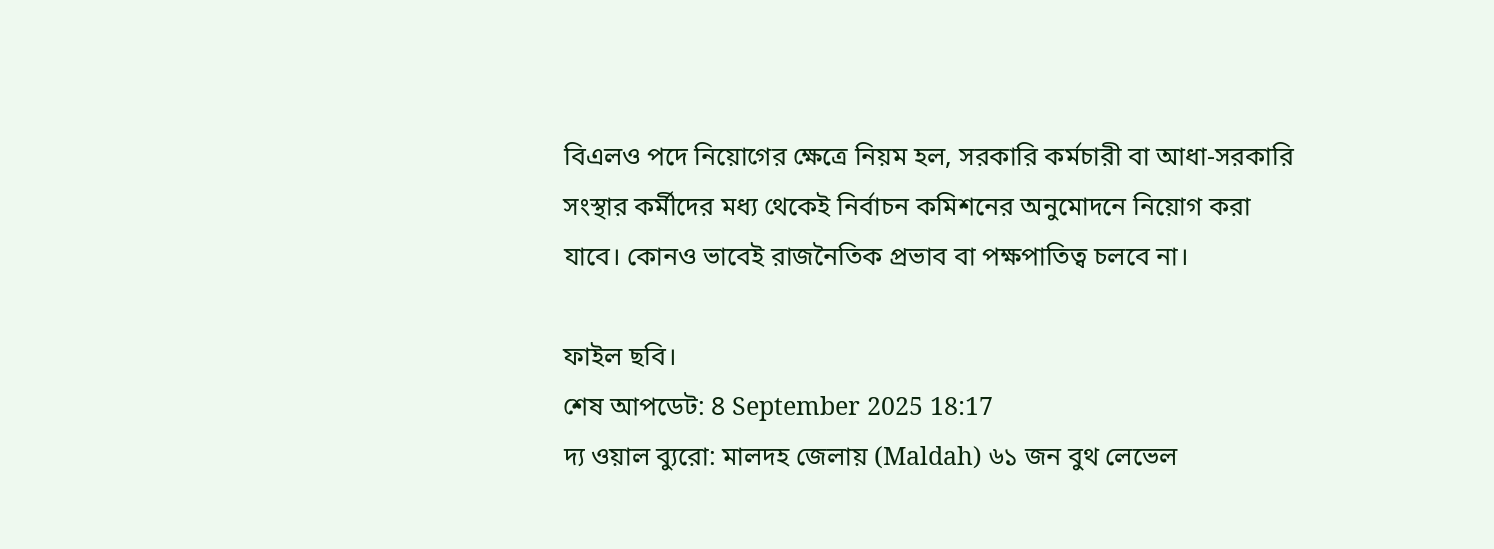বিএলও পদে নিয়োগের ক্ষেত্রে নিয়ম হল, সরকারি কর্মচারী বা আধা-সরকারি সংস্থার কর্মীদের মধ্য থেকেই নির্বাচন কমিশনের অনুমোদনে নিয়োগ করা যাবে। কোনও ভাবেই রাজনৈতিক প্রভাব বা পক্ষপাতিত্ব চলবে না।

ফাইল ছবি।
শেষ আপডেট: 8 September 2025 18:17
দ্য ওয়াল ব্যুরো: মালদহ জেলায় (Maldah) ৬১ জন বুথ লেভেল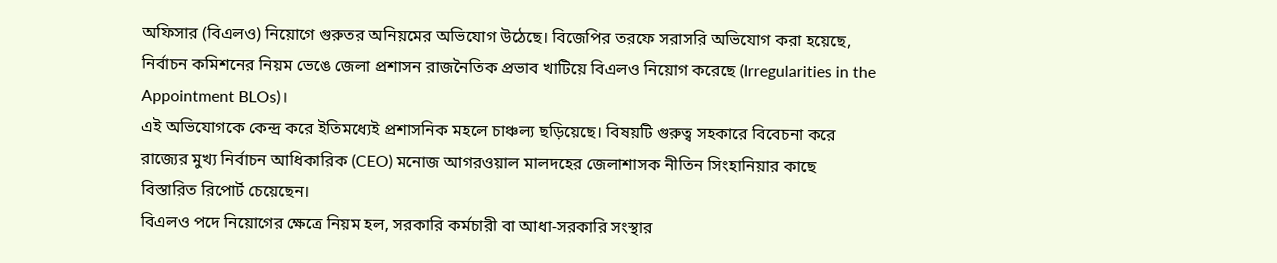অফিসার (বিএলও) নিয়োগে গুরুতর অনিয়মের অভিযোগ উঠেছে। বিজেপির তরফে সরাসরি অভিযোগ করা হয়েছে, নির্বাচন কমিশনের নিয়ম ভেঙে জেলা প্রশাসন রাজনৈতিক প্রভাব খাটিয়ে বিএলও নিয়োগ করেছে (Irregularities in the Appointment BLOs)।
এই অভিযোগকে কেন্দ্র করে ইতিমধ্যেই প্রশাসনিক মহলে চাঞ্চল্য ছড়িয়েছে। বিষয়টি গুরুত্ব সহকারে বিবেচনা করে রাজ্যের মুখ্য নির্বাচন আধিকারিক (CEO) মনোজ আগরওয়াল মালদহের জেলাশাসক নীতিন সিংহানিয়ার কাছে বিস্তারিত রিপোর্ট চেয়েছেন।
বিএলও পদে নিয়োগের ক্ষেত্রে নিয়ম হল, সরকারি কর্মচারী বা আধা-সরকারি সংস্থার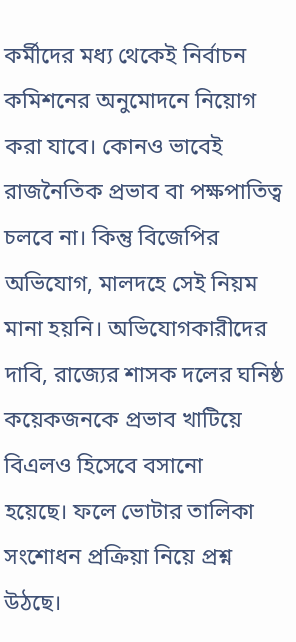কর্মীদের মধ্য থেকেই নির্বাচন কমিশনের অনুমোদনে নিয়োগ করা যাবে। কোনও ভাবেই রাজনৈতিক প্রভাব বা পক্ষপাতিত্ব চলবে না। কিন্তু বিজেপির অভিযোগ, মালদহে সেই নিয়ম মানা হয়নি। অভিযোগকারীদের দাবি, রাজ্যের শাসক দলের ঘনিষ্ঠ কয়েকজনকে প্রভাব খাটিয়ে বিএলও হিসেবে বসানো
হয়েছে। ফলে ভোটার তালিকা সংশোধন প্রক্রিয়া নিয়ে প্রশ্ন উঠছে।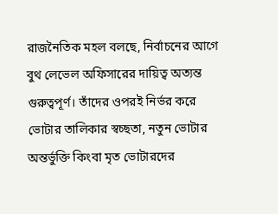রাজনৈতিক মহল বলছে, নির্বাচনের আগে বুথ লেভেল অফিসারের দায়িত্ব অত্যন্ত গুরুত্বপূর্ণ। তাঁদের ওপরই নির্ভর করে ভোটার তালিকার স্বচ্ছতা, নতুন ভোটার অন্তর্ভুক্তি কিংবা মৃত ভোটারদের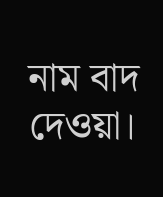নাম বাদ দেওয়া।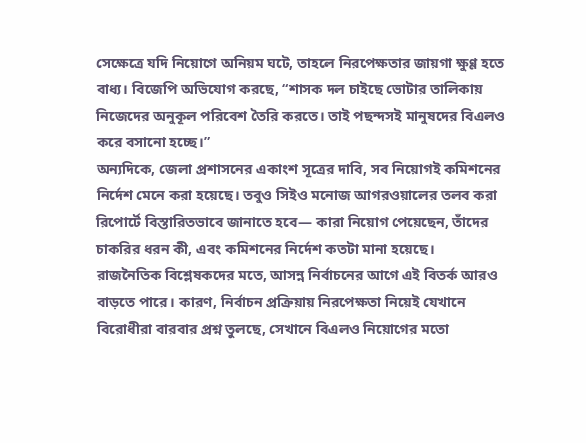সেক্ষেত্রে যদি নিয়োগে অনিয়ম ঘটে, তাহলে নিরপেক্ষতার জায়গা ক্ষুণ্ণ হতে বাধ্য। বিজেপি অভিযোগ করছে, “শাসক দল চাইছে ভোটার তালিকায় নিজেদের অনুকূল পরিবেশ তৈরি করতে। তাই পছন্দসই মানুষদের বিএলও করে বসানো হচ্ছে।”
অন্যদিকে, জেলা প্রশাসনের একাংশ সূত্রের দাবি, সব নিয়োগই কমিশনের নির্দেশ মেনে করা হয়েছে। তবুও সিইও মনোজ আগরওয়ালের তলব করা রিপোর্টে বিস্তারিতভাবে জানাতে হবে— কারা নিয়োগ পেয়েছেন, তাঁদের চাকরির ধরন কী, এবং কমিশনের নির্দেশ কতটা মানা হয়েছে।
রাজনৈতিক বিশ্লেষকদের মতে, আসন্ন নির্বাচনের আগে এই বিতর্ক আরও বাড়তে পারে। কারণ, নির্বাচন প্রক্রিয়ায় নিরপেক্ষতা নিয়েই যেখানে বিরোধীরা বারবার প্রশ্ন তুলছে, সেখানে বিএলও নিয়োগের মতো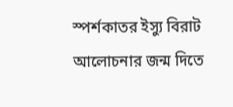স্পর্শকাতর ইস্যু বিরাট আলোচনার জন্ম দিতে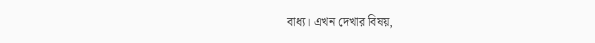বাধ্য। এখন দেখার বিষয়,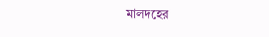মালদহের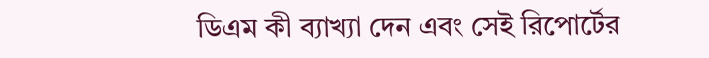ডিএম কী ব্যাখ্যা দেন এবং সেই রিপোর্টের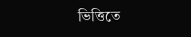ভিত্তিতে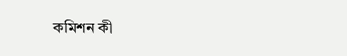কমিশন কী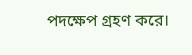পদক্ষেপ গ্রহণ করে।